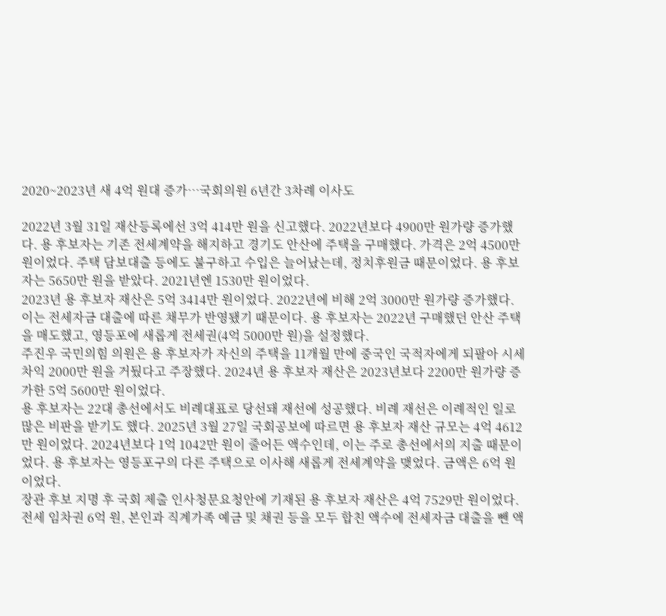2020~2023년 새 4억 원대 증가…국회의원 6년간 3차례 이사도

2022년 3월 31일 재산등록에선 3억 414만 원을 신고했다. 2022년보다 4900만 원가량 증가했다. 용 후보자는 기존 전세계약을 해지하고 경기도 안산에 주택을 구매했다. 가격은 2억 4500만 원이었다. 주택 담보대출 등에도 불구하고 수입은 늘어났는데, 정치후원금 때문이었다. 용 후보자는 5650만 원을 받았다. 2021년엔 1530만 원이었다.
2023년 용 후보자 재산은 5억 3414만 원이었다. 2022년에 비해 2억 3000만 원가량 증가했다. 이는 전세자금 대출에 따른 채무가 반영됐기 때문이다. 용 후보자는 2022년 구매했던 안산 주택을 매도했고, 영등포에 새롭게 전세권(4억 5000만 원)을 설정했다.
주진우 국민의힘 의원은 용 후보자가 자신의 주택을 11개월 만에 중국인 국적자에게 되팔아 시세차익 2000만 원을 거뒀다고 주장했다. 2024년 용 후보자 재산은 2023년보다 2200만 원가량 증가한 5억 5600만 원이었다.
용 후보자는 22대 총선에서도 비례대표로 당선돼 재선에 성공했다. 비례 재선은 이례적인 일로 많은 비판을 받기도 했다. 2025년 3월 27일 국회공보에 따르면 용 후보자 재산 규모는 4억 4612만 원이었다. 2024년보다 1억 1042만 원이 줄어든 액수인데, 이는 주로 총선에서의 지출 때문이었다. 용 후보자는 영등포구의 다른 주택으로 이사해 새롭게 전세계약을 맺었다. 금액은 6억 원이었다.
장관 후보 지명 후 국회 제출 인사청문요청안에 기재된 용 후보자 재산은 4억 7529만 원이었다. 전세 임차권 6억 원, 본인과 직계가족 예금 및 채권 등을 모두 합친 액수에 전세자금 대출을 뺀 액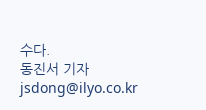수다.
동진서 기자 jsdong@ilyo.co.kr